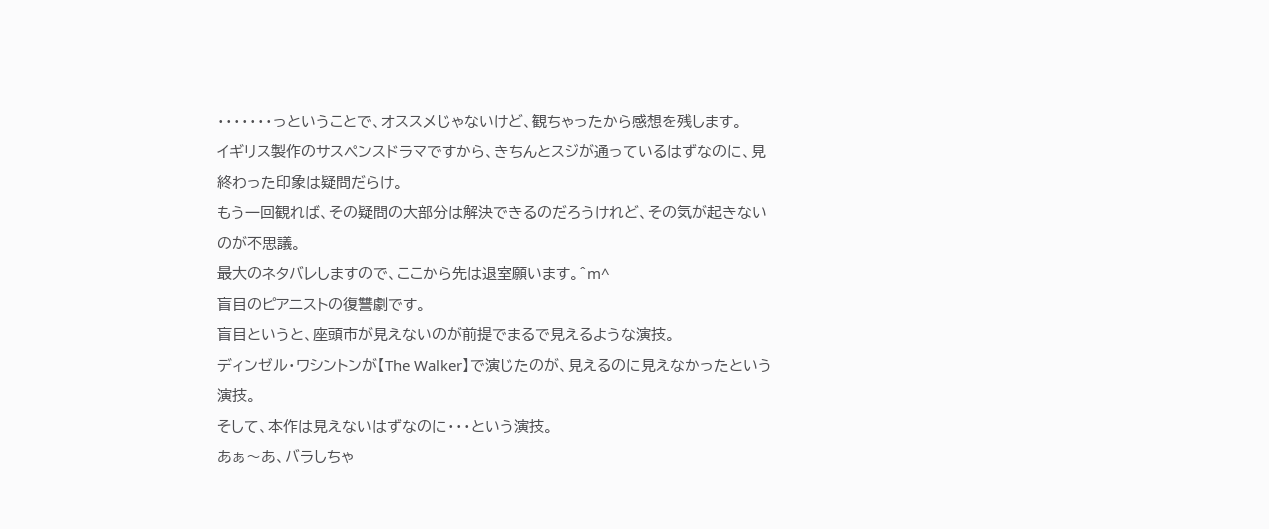・・・・・・・っということで、オススメじゃないけど、観ちゃったから感想を残します。
イギリス製作のサスペンスドラマですから、きちんとスジが通っているはずなのに、見終わった印象は疑問だらけ。
もう一回観れば、その疑問の大部分は解決できるのだろうけれど、その気が起きないのが不思議。
最大のネタバレしますので、ここから先は退室願います。^m^
盲目のピアニストの復讐劇です。
盲目というと、座頭市が見えないのが前提でまるで見えるような演技。
ディンゼル・ワシントンが【The Walker】で演じたのが、見えるのに見えなかったという演技。
そして、本作は見えないはずなのに・・・という演技。
あぁ〜あ、バラしちゃ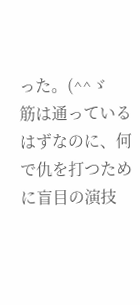った。(^^ゞ
筋は通っているはずなのに、何で仇を打つために盲目の演技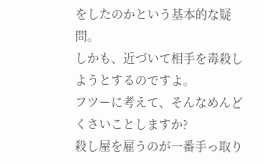をしたのかという基本的な疑問。
しかも、近づいて相手を毒殺しようとするのですよ。
フツーに考えて、そんなめんどくさいことしますか?
殺し屋を雇うのが一番手っ取り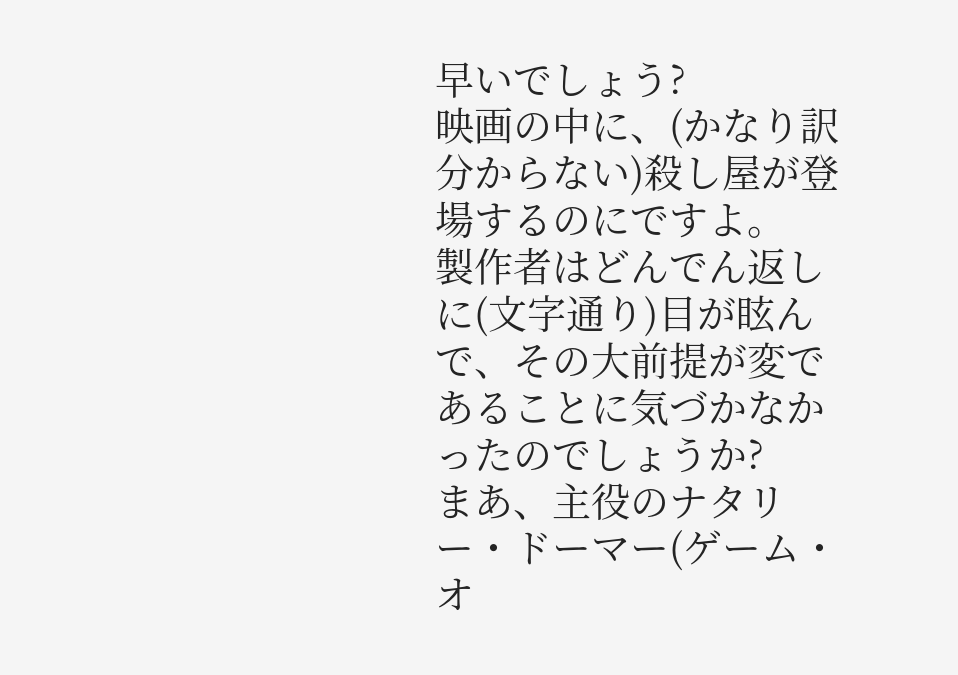早いでしょう?
映画の中に、(かなり訳分からない)殺し屋が登場するのにですよ。
製作者はどんでん返しに(文字通り)目が眩んで、その大前提が変であることに気づかなかったのでしょうか?
まあ、主役のナタリー・ドーマー(ゲーム・オ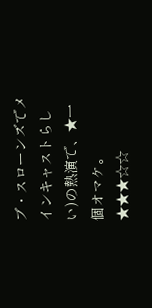ブ・スローンズでメインキャストらしい)の熱演で、★一個オマケ。
★★★☆☆